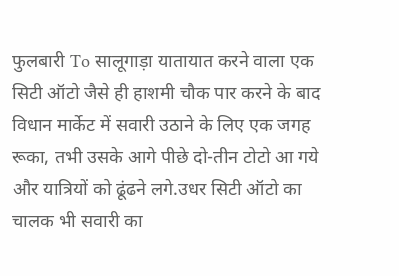फुलबारी To सालूगाड़ा यातायात करने वाला एक सिटी ऑटो जैसे ही हाशमी चौक पार करने के बाद विधान मार्केट में सवारी उठाने के लिए एक जगह रूका, तभी उसके आगे पीछे दो-तीन टोटो आ गये और यात्रियों को ढूंढने लगे.उधर सिटी ऑटो का चालक भी सवारी का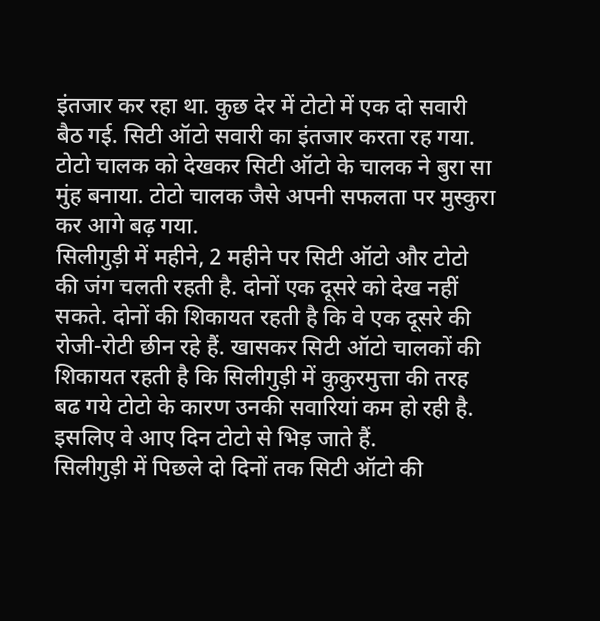इंतजार कर रहा था. कुछ देर में टोटो में एक दो सवारी बैठ गई. सिटी ऑटो सवारी का इंतजार करता रह गया. टोटो चालक को देखकर सिटी ऑटो के चालक ने बुरा सा मुंह बनाया. टोटो चालक जैसे अपनी सफलता पर मुस्कुरा कर आगे बढ़ गया.
सिलीगुड़ी में महीने, 2 महीने पर सिटी ऑटो और टोटो की जंग चलती रहती है. दोनों एक दूसरे को देख नहीं सकते. दोनों की शिकायत रहती है कि वे एक दूसरे की रोजी-रोटी छीन रहे हैं. खासकर सिटी ऑटो चालकों की शिकायत रहती है कि सिलीगुड़ी में कुकुरमुत्ता की तरह बढ गये टोटो के कारण उनकी सवारियां कम हो रही है. इसलिए वे आए दिन टोटो से भिड़ जाते हैं.
सिलीगुड़ी में पिछले दो दिनों तक सिटी ऑटो की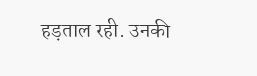हड़ताल रही. उनकी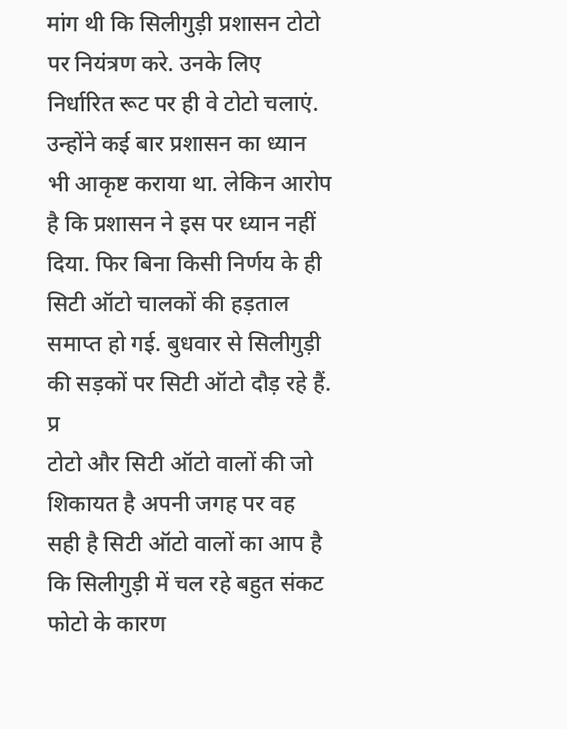मांग थी कि सिलीगुड़ी प्रशासन टोटो पर नियंत्रण करे. उनके लिए निर्धारित रूट पर ही वे टोटो चलाएं. उन्होंने कई बार प्रशासन का ध्यान भी आकृष्ट कराया था. लेकिन आरोप है कि प्रशासन ने इस पर ध्यान नहीं दिया. फिर बिना किसी निर्णय के ही सिटी ऑटो चालकों की हड़ताल समाप्त हो गई. बुधवार से सिलीगुड़ी की सड़कों पर सिटी ऑटो दौड़ रहे हैं. प्र
टोटो और सिटी ऑटो वालों की जो शिकायत है अपनी जगह पर वह सही है सिटी ऑटो वालों का आप है कि सिलीगुड़ी में चल रहे बहुत संकट फोटो के कारण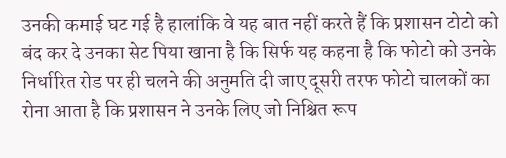उनकी कमाई घट गई है हालांकि वे यह बात नहीं करते हैं कि प्रशासन टोटो को बंद कर दे उनका सेट पिया खाना है कि सिर्फ यह कहना है कि फोटो को उनके निर्धारित रोड पर ही चलने की अनुमति दी जाए दूसरी तरफ फोटो चालकों का रोना आता है कि प्रशासन ने उनके लिए जो निश्चित रूप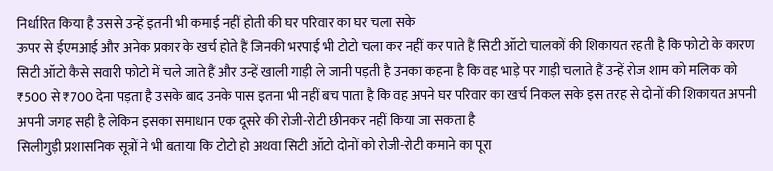निर्धारित किया है उससे उन्हें इतनी भी कमाई नहीं होती की घर परिवार का घर चला सके
ऊपर से ईएमआई और अनेक प्रकार के खर्च होते हैं जिनकी भरपाई भी टोटो चला कर नहीं कर पाते हैं सिटी ऑटो चालकों की शिकायत रहती है कि फोटो के कारण सिटी ऑटो कैसे सवारी फोटो में चले जाते हैं और उन्हें खाली गाड़ी ले जानी पड़ती है उनका कहना है कि वह भाड़े पर गाड़ी चलाते हैं उन्हें रोज शाम को मलिक को ₹500 से ₹700 देना पड़ता है उसके बाद उनके पास इतना भी नहीं बच पाता है कि वह अपने घर परिवार का खर्च निकल सके इस तरह से दोनों की शिकायत अपनी अपनी जगह सही है लेकिन इसका समाधान एक दूसरे की रोजी-रोटी छीनकर नहीं किया जा सकता है
सिलीगुड़ी प्रशासनिक सूत्रों ने भी बताया कि टोटो हो अथवा सिटी ऑटो दोनों को रोजी-रोटी कमाने का पूरा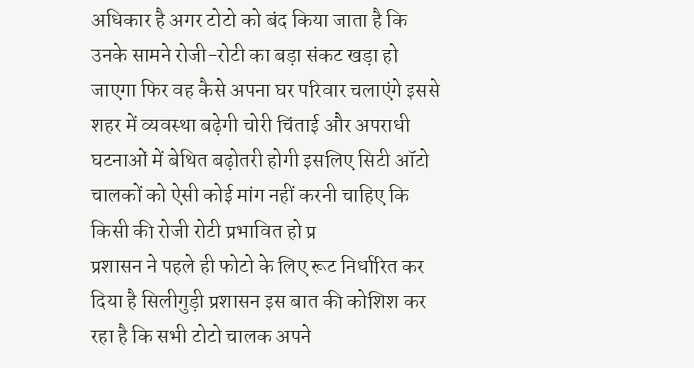अधिकार है अगर टोटो को बंद किया जाता है कि उनके सामने रोजी-रोटी का बड़ा संकट खड़ा हो जाएगा फिर वह कैसे अपना घर परिवार चलाएंगे इससे शहर में व्यवस्था बढ़ेगी चोरी चिंताई और अपराधी घटनाओं में बेथित बढ़ोतरी होगी इसलिए सिटी ऑटो चालकों को ऐसी कोई मांग नहीं करनी चाहिए कि किसी की रोजी रोटी प्रभावित हो प्र
प्रशासन ने पहले ही फोटो के लिए रूट निर्धारित कर दिया है सिलीगुड़ी प्रशासन इस बात की कोशिश कर रहा है कि सभी टोटो चालक अपने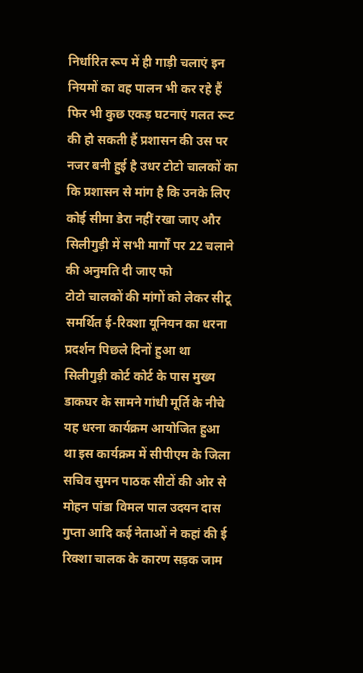निर्धारित रूप में ही गाड़ी चलाएं इन नियमों का वह पालन भी कर रहे हैं फिर भी कुछ एकड़ घटनाएं गलत रूट की हो सकती हैं प्रशासन की उस पर नजर बनी हुई है उधर टोटो चालकों का कि प्रशासन से मांग है कि उनके लिए कोई सीमा डेरा नहीं रखा जाए और सिलीगुड़ी में सभी मार्गों पर 22 चलाने की अनुमति दी जाए फो
टोटो चालकों की मांगों को लेकर सीटू समर्थित ई-रिक्शा यूनियन का धरना प्रदर्शन पिछले दिनों हुआ था सिलीगुड़ी कोर्ट कोर्ट के पास मुख्य डाकघर के सामने गांधी मूर्ति के नीचे यह धरना कार्यक्रम आयोजित हुआ था इस कार्यक्रम में सीपीएम के जिला सचिव सुमन पाठक सीटों की ओर से मोहन पांडा विमल पाल उदयन दास गुप्ता आदि कई नेताओं ने कहां की ई रिक्शा चालक के कारण सड़क जाम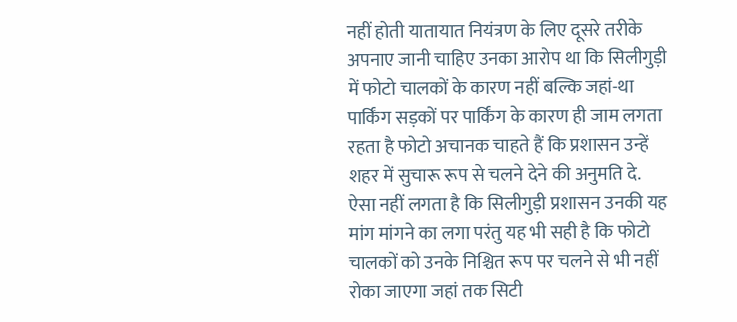नहीं होती यातायात नियंत्रण के लिए दूसरे तरीके अपनाए जानी चाहिए उनका आरोप था कि सिलीगुड़ी में फोटो चालकों के कारण नहीं बल्कि जहां-था पार्किंग सड़कों पर पार्किंग के कारण ही जाम लगता रहता है फोटो अचानक चाहते हैं कि प्रशासन उन्हें शहर में सुचारू रूप से चलने देने की अनुमति दे.
ऐसा नहीं लगता है कि सिलीगुड़ी प्रशासन उनकी यह मांग मांगने का लगा परंतु यह भी सही है कि फोटो चालकों को उनके निश्चित रूप पर चलने से भी नहीं रोका जाएगा जहां तक सिटी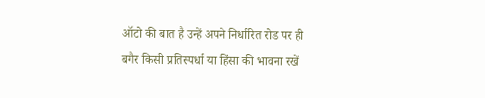ऑटो की बात है उन्हें अपने निर्धारित रोड पर ही बगैर किसी प्रतिस्पर्धा या हिंसा की भावना रखें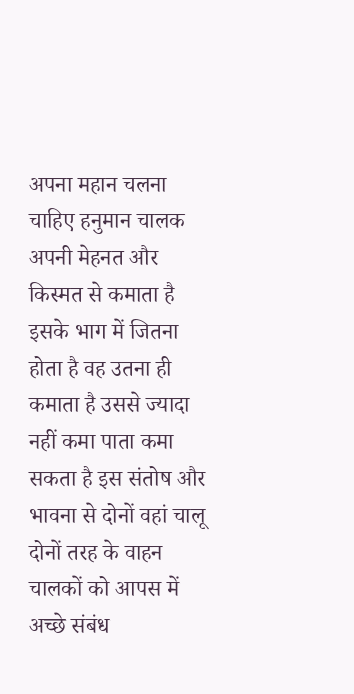अपना महान चलना चाहिए हनुमान चालक अपनी मेहनत और किस्मत से कमाता है इसके भाग में जितना होता है वह उतना ही कमाता है उससे ज्यादा नहीं कमा पाता कमा सकता है इस संतोष और भावना से दोनों वहां चालू दोनों तरह के वाहन चालकों को आपस में अच्छे संबंध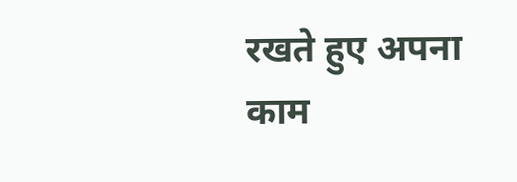रखते हुए अपना काम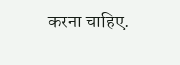करना चाहिए.